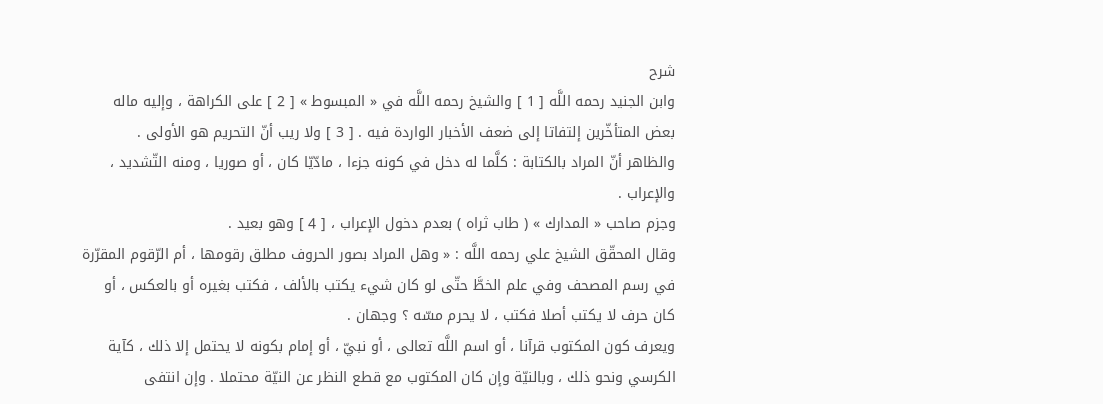شرح
وابن الجنيد رحمه اللَّه [ 1 ] والشيخ رحمه اللَّه في « المبسوط » [ 2 ] على الكراهة ، وإليه ماله بعض المتأخّرين إلتفاتا إلى ضعف الأخبار الواردة فيه . [ 3 ] ولا ريب أنّ التحريم هو الأولى .
والظاهر أنّ المراد بالكتابة : كلَّما له دخل في كونه جزءا ، مادّيّا كان ، أو صوريا ، ومنه التّشديد ، والإعراب .
وجزم صاحب « المدارك » ( طاب ثراه ) بعدم دخول الإعراب ، [ 4 ] وهو بعيد .
وقال المحقّق الشيخ علي رحمه اللَّه : « وهل المراد بصور الحروف مطلق رقومها ، أم الرّقوم المقرّرة في رسم المصحف وفي علم الخطَّ حتّى لو كان شيء يكتب بالألف ، فكتب بغيره أو بالعكس ، أو كان حرف لا يكتب أصلا فكتب ، لا يحرم مسّه ؟ وجهان .
ويعرف كون المكتوب قرآنا ، أو اسم اللَّه تعالى ، أو نبيّ ، أو إمام بكونه لا يحتمل إلا ذلك ، كآية الكرسي ونحو ذلك ، وبالنيّة وإن كان المكتوب مع قطع النظر عن النيّة محتملا . وإن انتفى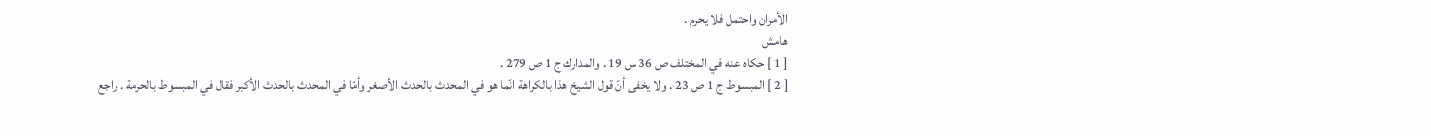الأمران واحتمل فلا يحرم .
هامش
[ 1 ] حكاه عنه في المختلف ص 36 س 19 . والمدارك ج 1 ص 279 .
[ 2 ] المبسوط ج 1 ص 23 . ولا يخفى أنّ قول الشيخ هذا بالكراهة انّما هو في المحدث بالحدث الأصغر وأمّا في المحدث بالحدث الأكبر فقال في المبسوط بالحرمة . راجع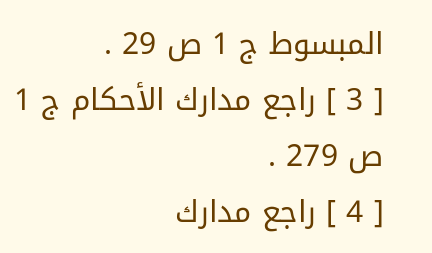المبسوط ج 1 ص 29 .
[ 3 ] راجع مدارك الأحكام ج 1 ص 279 .
[ 4 ] راجع مدارك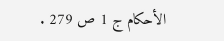الأحكام ج 1 ص 279 .